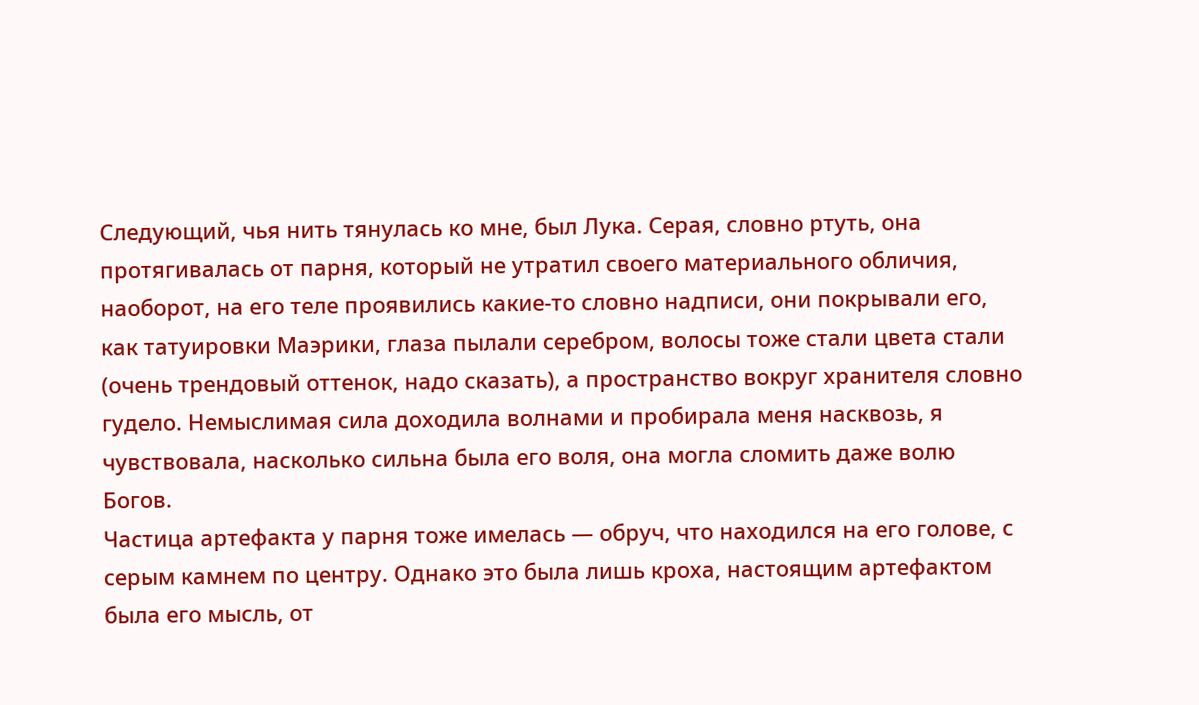Следующий, чья нить тянулась ко мне, был Лука. Серая, словно ртуть, она протягивалась от парня, который не утратил своего материального обличия, наоборот, на его теле проявились какие-то словно надписи, они покрывали его, как татуировки Маэрики, глаза пылали серебром, волосы тоже стали цвета стали (очень трендовый оттенок, надо сказать), а пространство вокруг хранителя словно гудело. Немыслимая сила доходила волнами и пробирала меня насквозь, я чувствовала, насколько сильна была его воля, она могла сломить даже волю Богов.
Частица артефакта у парня тоже имелась — обруч, что находился на его голове, с серым камнем по центру. Однако это была лишь кроха, настоящим артефактом была его мысль, от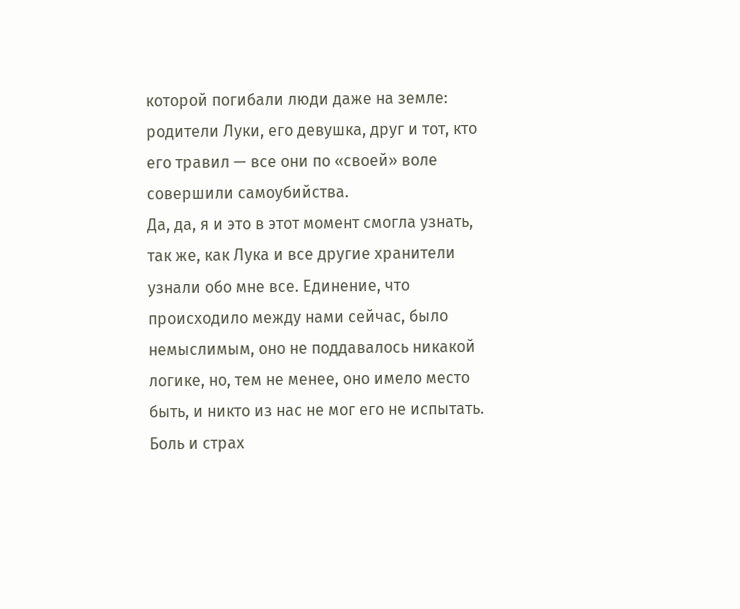которой погибали люди даже на земле: родители Луки, его девушка, друг и тот, кто его травил — все они по «своей» воле совершили самоубийства.
Да, да, я и это в этот момент смогла узнать, так же, как Лука и все другие хранители узнали обо мне все. Единение, что происходило между нами сейчас, было немыслимым, оно не поддавалось никакой логике, но, тем не менее, оно имело место быть, и никто из нас не мог его не испытать.
Боль и страх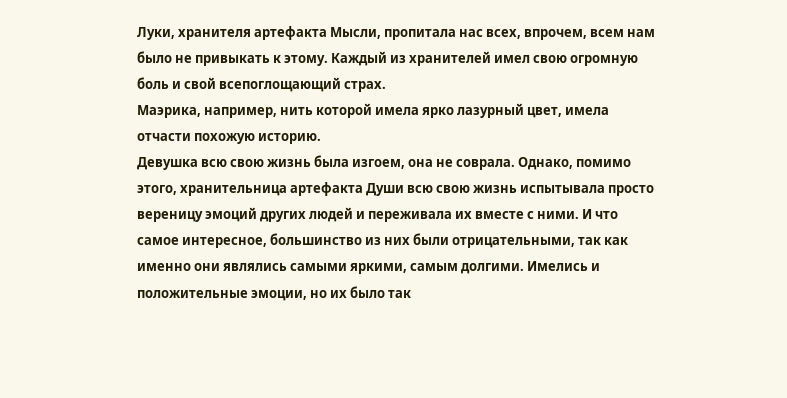Луки, хранителя артефакта Мысли, пропитала нас всех, впрочем, всем нам было не привыкать к этому. Каждый из хранителей имел свою огромную боль и свой всепоглощающий страх.
Маэрика, например, нить которой имела ярко лазурный цвет, имела отчасти похожую историю.
Девушка всю свою жизнь была изгоем, она не соврала. Однако, помимо этого, хранительница артефакта Души всю свою жизнь испытывала просто вереницу эмоций других людей и переживала их вместе с ними. И что самое интересное, большинство из них были отрицательными, так как именно они являлись самыми яркими, самым долгими. Имелись и положительные эмоции, но их было так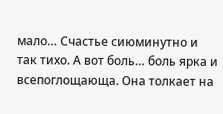мало… Счастье сиюминутно и так тихо. А вот боль… боль ярка и всепоглощающа. Она толкает на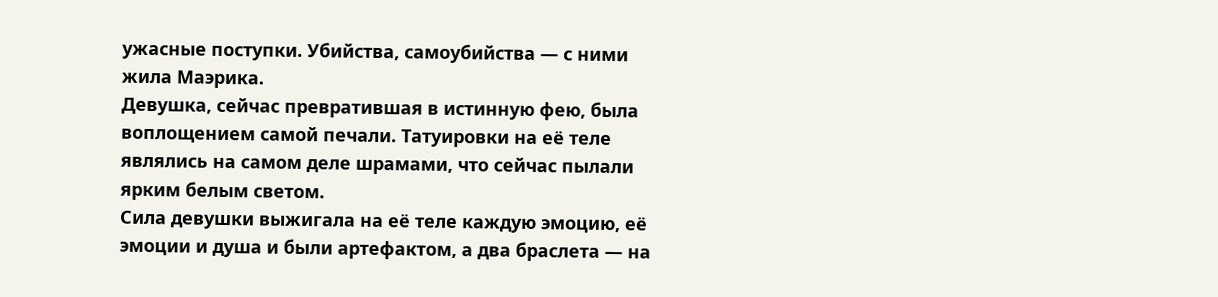ужасные поступки. Убийства, самоубийства — с ними жила Маэрика.
Девушка, сейчас превратившая в истинную фею, была воплощением самой печали. Татуировки на её теле являлись на самом деле шрамами, что сейчас пылали ярким белым светом.
Сила девушки выжигала на её теле каждую эмоцию, её эмоции и душа и были артефактом, а два браслета — на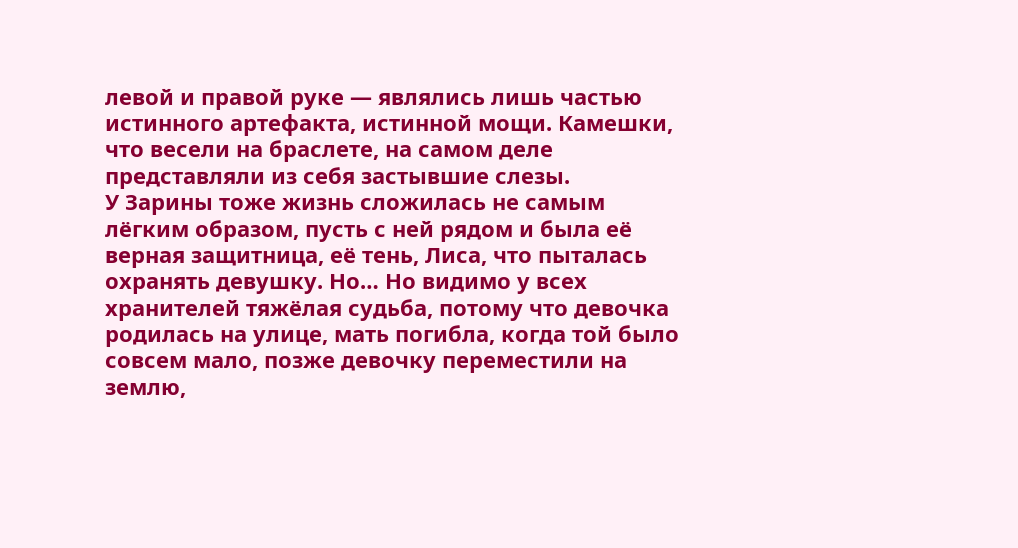левой и правой руке — являлись лишь частью истинного артефакта, истинной мощи. Камешки, что весели на браслете, на самом деле представляли из себя застывшие слезы.
У Зарины тоже жизнь сложилась не самым лёгким образом, пусть с ней рядом и была её верная защитница, её тень, Лиса, что пыталась охранять девушку. Но… Но видимо у всех хранителей тяжёлая судьба, потому что девочка родилась на улице, мать погибла, когда той было совсем мало, позже девочку переместили на землю,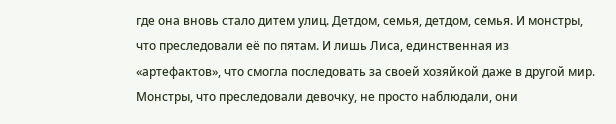где она вновь стало дитем улиц. Детдом, семья, детдом, семья. И монстры, что преследовали её по пятам. И лишь Лиса, единственная из «артефактов», что смогла последовать за своей хозяйкой даже в другой мир. Монстры, что преследовали девочку, не просто наблюдали, они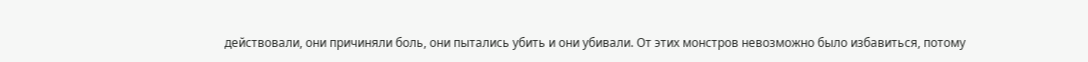действовали, они причиняли боль, они пытались убить и они убивали. От этих монстров невозможно было избавиться, потому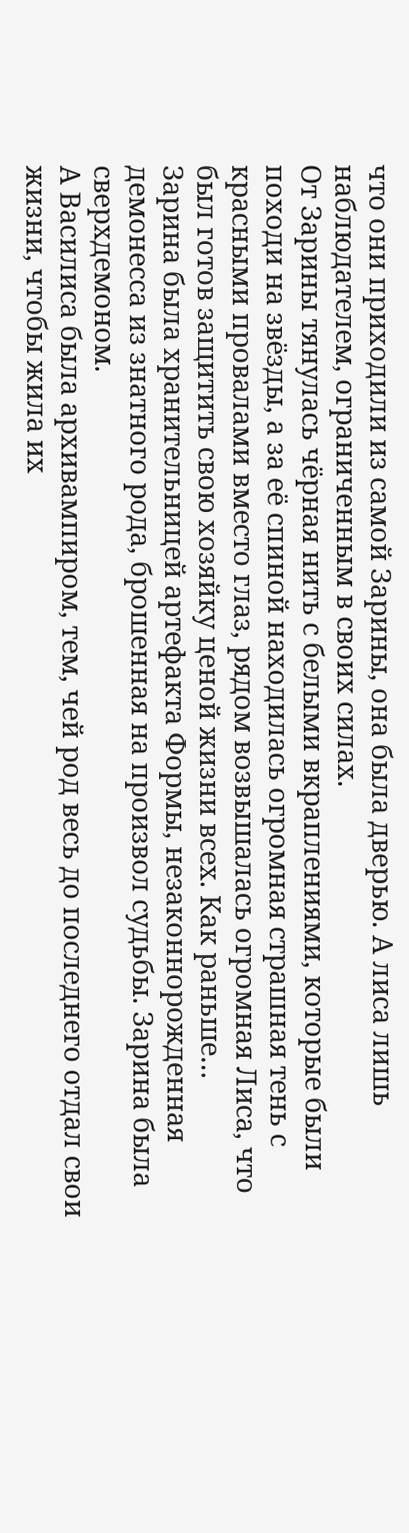что они приходили из самой Зарины, она была дверью. А лиса лишь наблюдателем, ограниченным в своих силах.
От Зарины тянулась чёрная нить с белыми вкраплениями, которые были походи на звёзды, а за её спиной находилась огромная страшная тень с красными провалами вместо глаз, рядом возвышалась огромная Лиса, что был готов защитить свою хозяйку ценой жизни всех. Как раньше…
Зарина была хранительницей артефакта Формы, незаконнорожденная демонесса из знатного рода, брошенная на произвол судьбы. Зарина была сверхдемоном.
А Василиса была архивампиром, тем, чей род весь до последнего отдал свои жизни, чтобы жила их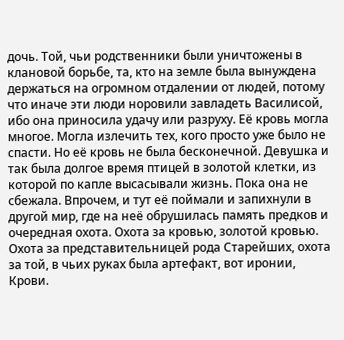дочь. Той, чьи родственники были уничтожены в клановой борьбе, та, кто на земле была вынуждена держаться на огромном отдалении от людей, потому что иначе эти люди норовили завладеть Василисой, ибо она приносила удачу или разруху. Её кровь могла многое. Могла излечить тех, кого просто уже было не спасти. Но её кровь не была бесконечной. Девушка и так была долгое время птицей в золотой клетки, из которой по капле высасывали жизнь. Пока она не сбежала. Впрочем, и тут её поймали и запихнули в другой мир, где на неё обрушилась память предков и очередная охота. Охота за кровью, золотой кровью. Охота за представительницей рода Старейших, охота за той, в чьих руках была артефакт, вот иронии, Крови.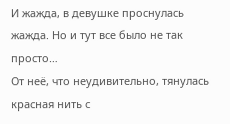И жажда, в девушке проснулась жажда. Но и тут все было не так просто…
От неё, что неудивительно, тянулась красная нить с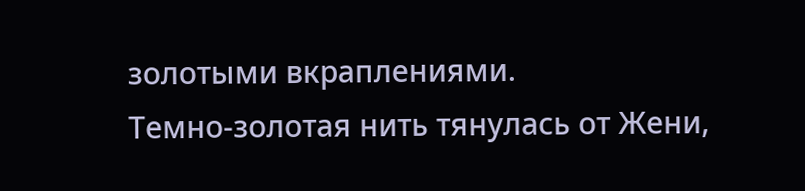золотыми вкраплениями.
Темно-золотая нить тянулась от Жени,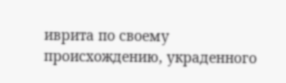иврита по своему происхождению, украденного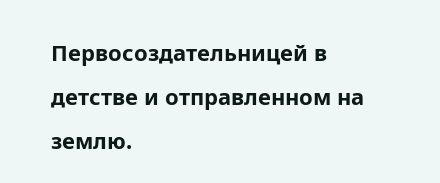Первосоздательницей в детстве и отправленном на землю.